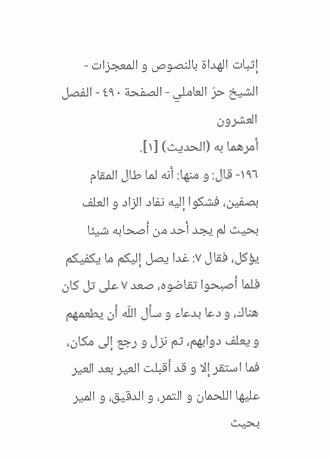إثبات الهداة بالنصوص و المعجزات - الشيخ حرّ العاملي - الصفحة ٤٩٠ - الفصل العشرون
أمرهما به (الحديث) [١].
١٩٦- قال: و منها: أنه لما طال المقام بصفين، فشكوا إليه نفاد الزاد و العلف بحيث لم يجد أحد من أصحابه شيئا يؤكل، فقال ٧: غدا يصل إليكم ما يكفيكم فلما أصبحوا تقاضوه، صعد ٧ على تل كان هناك، و دعا بدعاء و سأل اللّه أن يطعمهم و يعلف دوابهم، ثم نزل و رجع إلى مكان، فما استقر إلا و قد أقبلت العير بعد العير عليها اللحمان و التمر، و الدقيق، و المير بحيث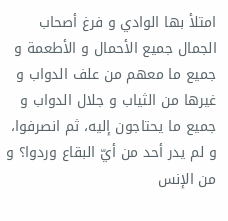امتلأ بها الوادي و فرغ أصحاب الجمال جميع الأحمال و الأطعمة و جميع ما معهم من علف الدواب و غيرها من الثياب و جلال الدواب و جميع ما يحتاجون إليه، ثم انصرفوا، و لم يدر أحد من أيّ البقاع وردوا؟ و من الإنس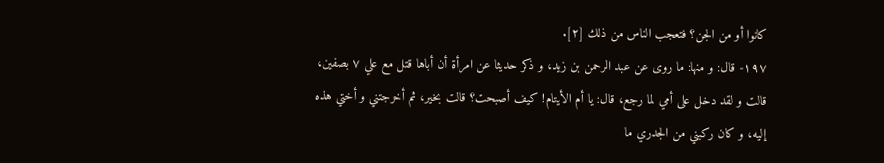كانوا أو من الجن؟ فتعجب الناس من ذلك [٢].
١٩٧- قال: و منها: ما روى عن عبد الرحمن بن زيد، و ذكر حديثا عن امرأة أن أباها قتل مع علي ٧ بصفين، قالت و لقد دخل على أمي لما رجع، قال: يا أم الأيتام! كيف أصبحت؟ قالت بخير، ثم أخرجتني و أختي هذه إليه، و كان ركبني من الجدري ما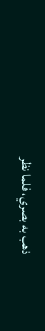ذهب به بصري، فلما نظر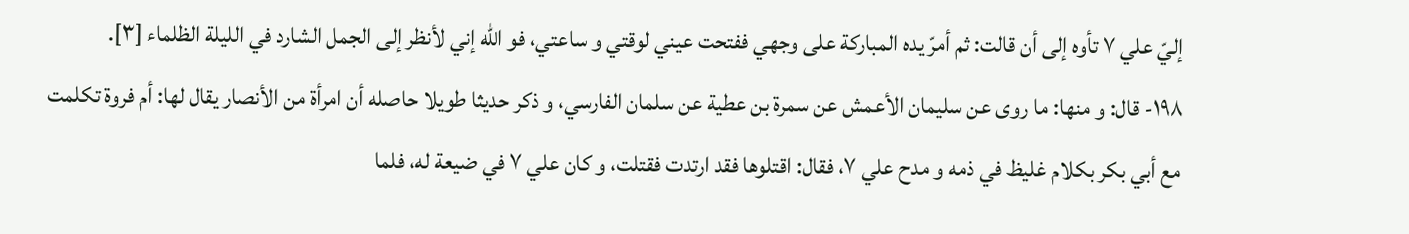إليّ علي ٧ تأوه إلى أن قالت: ثم أمرّ يده المباركة على وجهي ففتحت عيني لوقتي و ساعتي، فو اللّه إني لأنظر إلى الجمل الشارد في الليلة الظلماء [٣].
١٩٨- قال: و منها: ما روى عن سليمان الأعمش عن سمرة بن عطية عن سلمان الفارسي، و ذكر حديثا طويلا حاصله أن امرأة من الأنصار يقال لها: أم فروة تكلمت مع أبي بكر بكلام غليظ في ذمه و مدح علي ٧، فقال: اقتلوها فقد ارتدت فقتلت، و كان علي ٧ في ضيعة له، فلما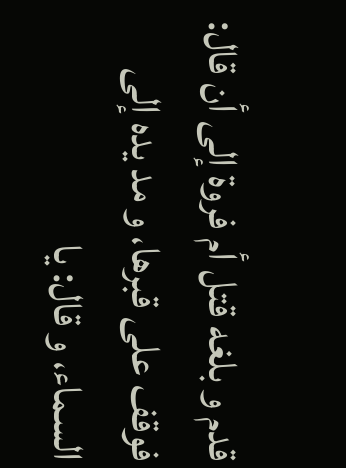قدم و بلغه قتل أم فروة إلى أن قال: فوقف على قبرها، و مد يده إلى السماء، و قال: يا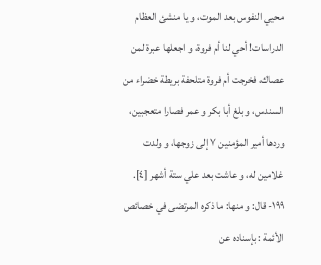محيي النفوس بعد الموت، و يا منشئ العظام الدراسات! أحي لنا أم فروة، و اجعلها عبرة لمن عصاك، فخرجت أم فروة متلحفة بريطة خضراء من السندس، و بلغ أبا بكر و عمر فصارا متعجبين، وردها أمير المؤمنين ٧ إلى زوجها، و ولدت غلامين له، و عاشت بعد علي ستة أشهر [٤].
١٩٩- قال: و منها: ما ذكره المرتضى في خصائص الأئمة : بإسناده عن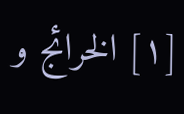[١] الخرائج و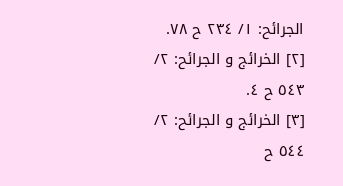الجرائح: ١/ ٢٣٤ ح ٧٨.
[٢] الخرائج و الجرائح: ٢/ ٥٤٣ ح ٤.
[٣] الخرائج و الجرائح: ٢/ ٥٤٤ ح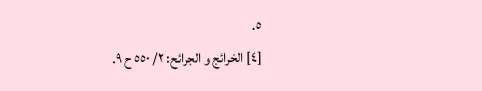٥.
[٤] الخرائج و الجرائح: ٢/ ٥٥٠ ح ٩.